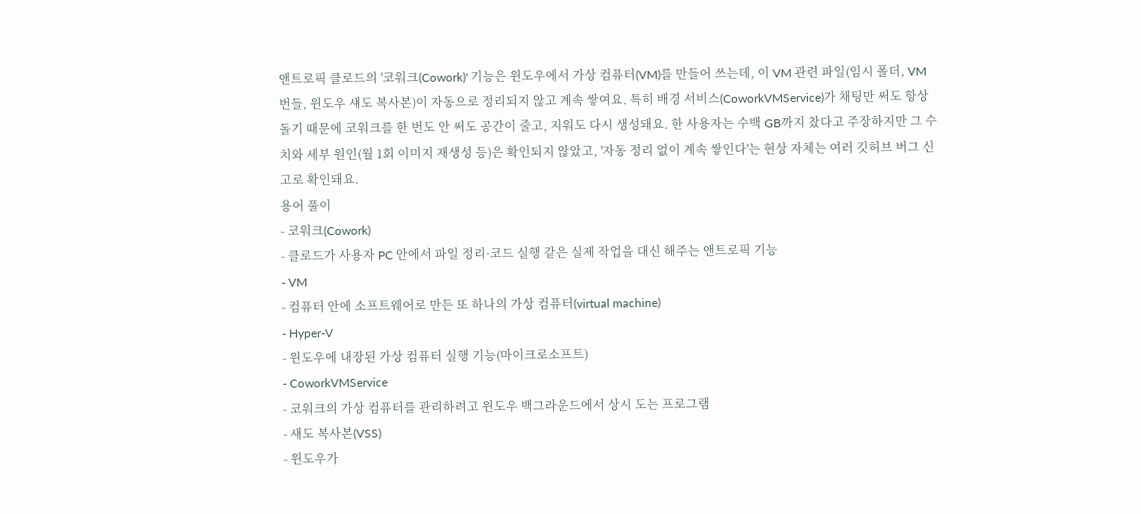앤트로픽 클로드의 '코워크(Cowork)' 기능은 윈도우에서 가상 컴퓨터(VM)를 만들어 쓰는데, 이 VM 관련 파일(임시 폴더, VM 번들, 윈도우 섀도 복사본)이 자동으로 정리되지 않고 계속 쌓여요. 특히 배경 서비스(CoworkVMService)가 채팅만 써도 항상 돌기 때문에 코워크를 한 번도 안 써도 공간이 줄고, 지워도 다시 생성돼요. 한 사용자는 수백 GB까지 찼다고 주장하지만 그 수치와 세부 원인(월 1회 이미지 재생성 등)은 확인되지 않았고, '자동 정리 없이 계속 쌓인다'는 현상 자체는 여러 깃허브 버그 신고로 확인돼요.
용어 풀이
- 코워크(Cowork)
- 클로드가 사용자 PC 안에서 파일 정리·코드 실행 같은 실제 작업을 대신 해주는 앤트로픽 기능
- VM
- 컴퓨터 안에 소프트웨어로 만든 또 하나의 가상 컴퓨터(virtual machine)
- Hyper-V
- 윈도우에 내장된 가상 컴퓨터 실행 기능(마이크로소프트)
- CoworkVMService
- 코워크의 가상 컴퓨터를 관리하려고 윈도우 백그라운드에서 상시 도는 프로그램
- 섀도 복사본(VSS)
- 윈도우가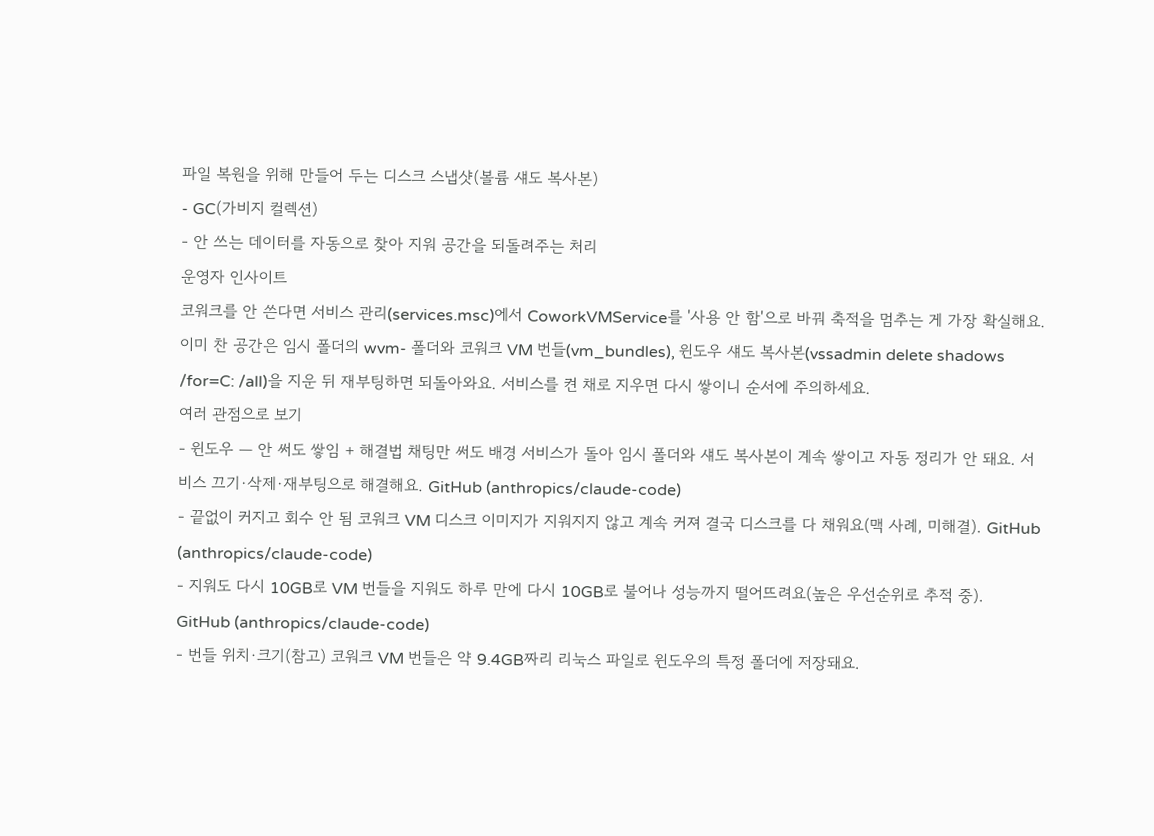파일 복원을 위해 만들어 두는 디스크 스냅샷(볼륨 섀도 복사본)
- GC(가비지 컬렉션)
- 안 쓰는 데이터를 자동으로 찾아 지워 공간을 되돌려주는 처리
운영자 인사이트
코워크를 안 쓴다면 서비스 관리(services.msc)에서 CoworkVMService를 '사용 안 함'으로 바꿔 축적을 멈추는 게 가장 확실해요. 이미 찬 공간은 임시 폴더의 wvm- 폴더와 코워크 VM 번들(vm_bundles), 윈도우 섀도 복사본(vssadmin delete shadows /for=C: /all)을 지운 뒤 재부팅하면 되돌아와요. 서비스를 켠 채로 지우면 다시 쌓이니 순서에 주의하세요.
여러 관점으로 보기
- 윈도우 — 안 써도 쌓임 + 해결법 채팅만 써도 배경 서비스가 돌아 임시 폴더와 섀도 복사본이 계속 쌓이고 자동 정리가 안 돼요. 서비스 끄기·삭제·재부팅으로 해결해요. GitHub (anthropics/claude-code)
- 끝없이 커지고 회수 안 됨 코워크 VM 디스크 이미지가 지워지지 않고 계속 커져 결국 디스크를 다 채워요(맥 사례, 미해결). GitHub (anthropics/claude-code)
- 지워도 다시 10GB로 VM 번들을 지워도 하루 만에 다시 10GB로 불어나 성능까지 떨어뜨려요(높은 우선순위로 추적 중). GitHub (anthropics/claude-code)
- 번들 위치·크기(참고) 코워크 VM 번들은 약 9.4GB짜리 리눅스 파일로 윈도우의 특정 폴더에 저장돼요.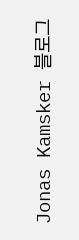Jonas Kamsker 블로그